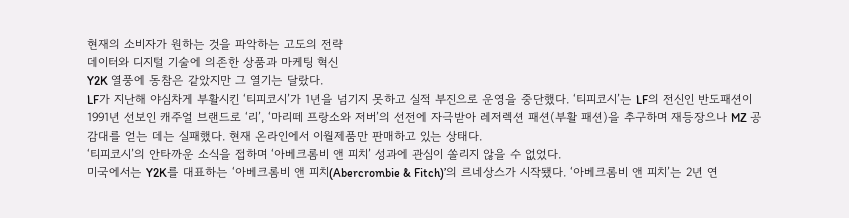현재의 소비자가 원하는 것을 파악하는 고도의 전략
데이터와 디지털 기술에 의존한 상품과 마케팅 혁신
Y2K 열풍에 동참은 같았지만 그 열기는 달랐다.
LF가 지난해 야심차게 부활시킨 ‘티피코시’가 1년을 넘기지 못하고 실적 부진으로 운영을 중단했다. ‘티피코시’는 LF의 전신인 반도패션이 1991년 선보인 캐주얼 브랜드로 ‘리’, ‘마리떼 프랑소와 저버’의 선전에 자극받아 레저렉션 패션(부활 패션)을 추구하며 재등장으나 MZ 공감대를 얻는 데는 실패했다. 현재 온라인에서 이월제품만 판매하고 있는 상태다.
‘티피코시’의 안타까운 소식을 접하며 ‘아베크롬비 앤 피치’ 성과에 관심이 쏠리지 않을 수 없었다.
미국에서는 Y2K를 대표하는 ‘아베크롬비 앤 피치(Abercrombie & Fitch)’의 르네상스가 시작됐다. ‘아베크롬비 앤 피치’는 2년 연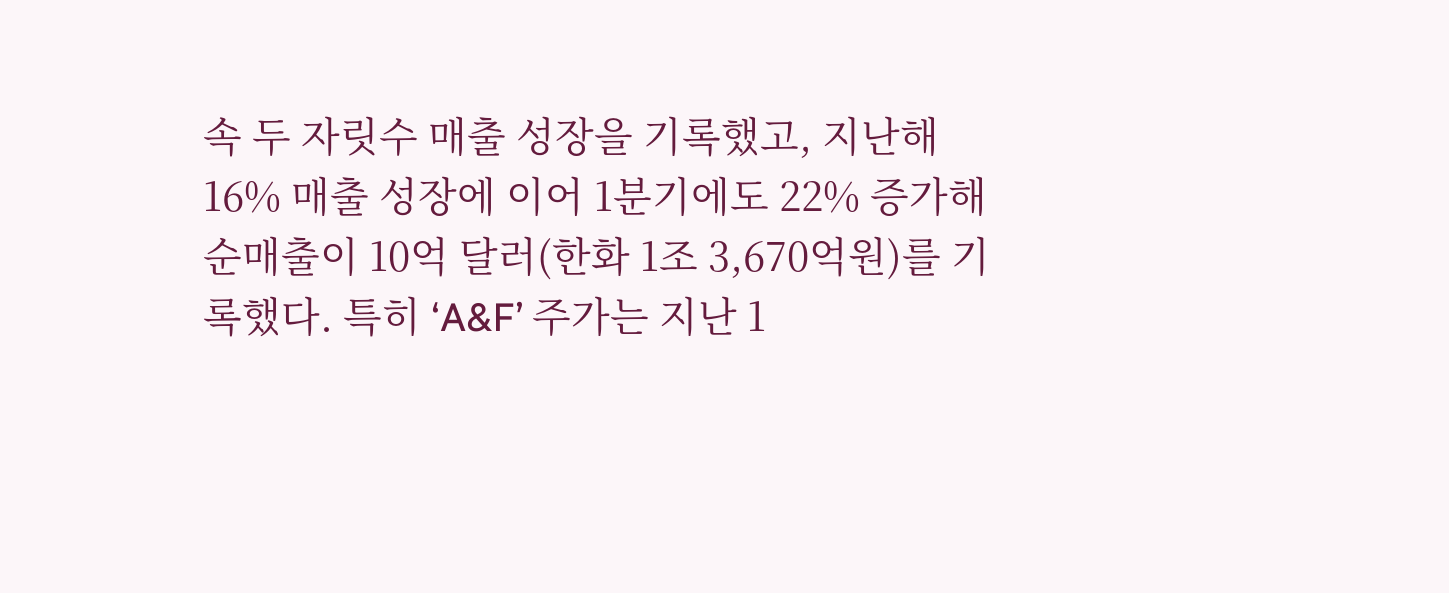속 두 자릿수 매출 성장을 기록했고, 지난해 16% 매출 성장에 이어 1분기에도 22% 증가해 순매출이 10억 달러(한화 1조 3,670억원)를 기록했다. 특히 ‘A&F’ 주가는 지난 1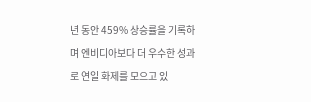년 동안 459% 상승률을 기록하며 엔비디아보다 더 우수한 성과로 연일 화제를 모으고 있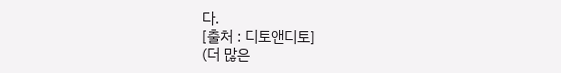다.
[출처 : 디토앤디토]
(더 많은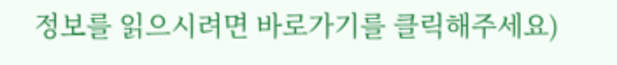정보를 읽으시려면 바로가기를 클릭해주세요)